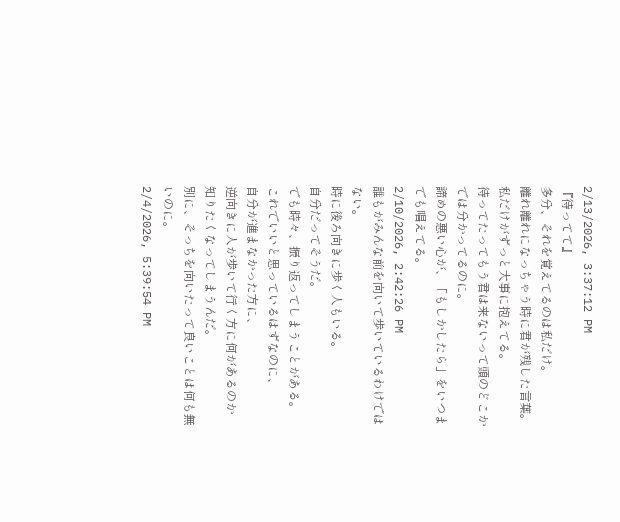2/13/2026, 3:37:12 PM
『待ってて』
多分、それを覚えてるのは私だけ。
離れ離れになっちゃう時に君が残した言葉。
私だけがずっと大事に抱えてる。
待ってたってもう君は来ないって頭のどこかでは分かってるのに。
諦めの悪い心が、「もしかしたら」をいつまでも唱えてる。
2/10/2026, 2:42:26 PM
誰もがみんな前を向いて歩いているわけではない。
時に後ろ向きに歩く人もいる。
自分だってそうだ。
でも時々、振り返ってしまうことがある。
これでいいと思っているはずなのに、
自分が進まなかった方に、
逆向きに人が歩いて行く方に何があるのか
知りたくなってしまうんだ。
別に、そっちを向いたって良いことは何も無いのに。
2/4/2026, 5:39:54 PM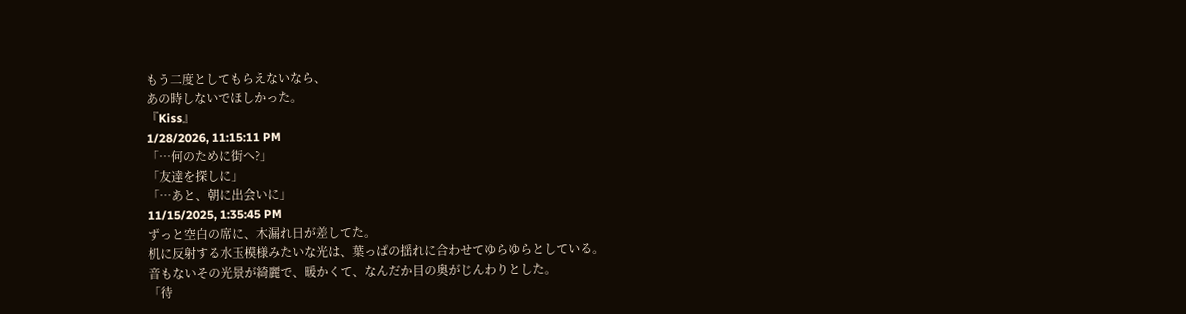もう二度としてもらえないなら、
あの時しないでほしかった。
『Kiss』
1/28/2026, 11:15:11 PM
「…何のために街へ?」
「友達を探しに」
「…あと、朝に出会いに」
11/15/2025, 1:35:45 PM
ずっと空白の席に、木漏れ日が差してた。
机に反射する水玉模様みたいな光は、葉っぱの揺れに合わせてゆらゆらとしている。
音もないその光景が綺麗で、暖かくて、なんだか目の奥がじんわりとした。
「待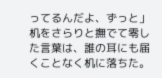ってるんだよ、ずっと」
机をさらりと撫でて零した言葉は、誰の耳にも届くことなく机に落ちた。